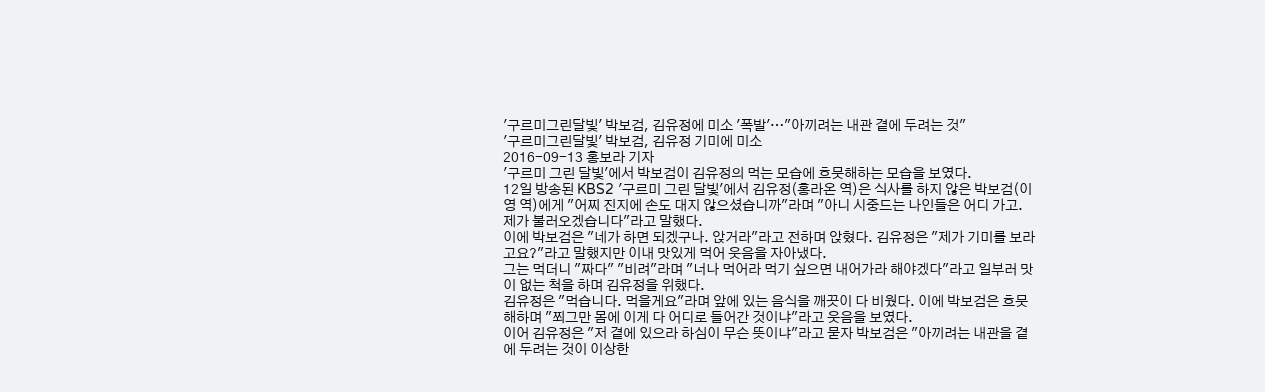'구르미그린달빛' 박보검, 김유정에 미소 '폭발'…"아끼려는 내관 곁에 두려는 것"
'구르미그린달빛' 박보검, 김유정 기미에 미소
2016-09-13 홍보라 기자
'구르미 그린 달빛'에서 박보검이 김유정의 먹는 모습에 흐뭇해하는 모습을 보였다.
12일 방송된 KBS2 '구르미 그린 달빛'에서 김유정(홍라온 역)은 식사를 하지 않은 박보검(이영 역)에게 "어찌 진지에 손도 대지 않으셨습니까"라며 "아니 시중드는 나인들은 어디 가고. 제가 불러오겠습니다"라고 말했다.
이에 박보검은 "네가 하면 되겠구나. 앉거라"라고 전하며 앉혔다. 김유정은 "제가 기미를 보라고요?"라고 말했지만 이내 맛있게 먹어 웃음을 자아냈다.
그는 먹더니 "짜다" "비려"라며 "너나 먹어라 먹기 싶으면 내어가라 해야겠다"라고 일부러 맛이 없는 척을 하며 김유정을 위했다.
김유정은 "먹습니다. 먹을게요"라며 앞에 있는 음식을 깨끗이 다 비웠다. 이에 박보검은 흐뭇해하며 "쬐그만 몸에 이게 다 어디로 들어간 것이냐"라고 웃음을 보였다.
이어 김유정은 "저 곁에 있으라 하심이 무슨 뜻이냐"라고 묻자 박보검은 "아끼려는 내관을 곁에 두려는 것이 이상한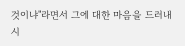것이냐"라면서 그에 대한 마음을 드러내 시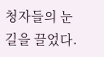청자들의 눈길을 끌었다.